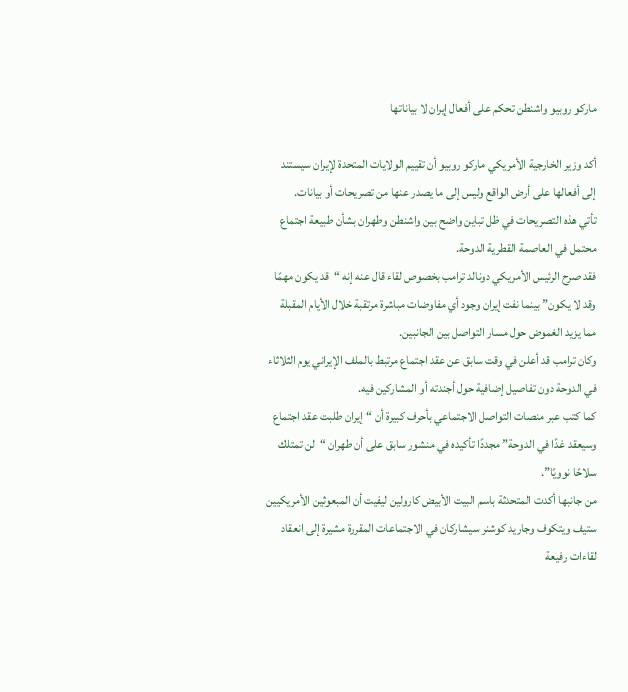ماركو روبيو واشنطن تحكم على أفعال إيران لا بياناتها

أكد وزير الخارجية الأمريكي ماركو روبيو أن تقييم الولايات المتحدة لإيران سيستند إلى أفعالها على أرض الواقع وليس إلى ما يصدر عنها من تصريحات أو بيانات.
تأتي هذه التصريحات في ظل تباين واضح بين واشنطن وطهران بشأن طبيعة اجتماع محتمل في العاصمة القطرية الدوحة.
فقد صرح الرئيس الأمريكي دونالد ترامب بخصوص لقاء قال عنه إنه “قد يكون مهمًا وقد لا يكون” بينما نفت إيران وجود أي مفاوضات مباشرة مرتقبة خلال الأيام المقبلة مما يزيد الغموض حول مسار التواصل بين الجانبين.
وكان ترامب قد أعلن في وقت سابق عن عقد اجتماع مرتبط بالملف الإيراني يوم الثلاثاء في الدوحة دون تفاصيل إضافية حول أجندته أو المشاركين فيه.
كما كتب عبر منصات التواصل الاجتماعي بأحرف كبيرة أن “إيران طلبت عقد اجتماع وسيعقد غدًا في الدوحة” مجددًا تأكيده في منشور سابق على أن طهران “لن تمتلك سلاحًا نوويًا”.
من جانبها أكدت المتحدثة باسم البيت الأبيض كارولين ليفيت أن المبعوثين الأمريكيين ستيف ويتكوف وجاريد كوشنر سيشاركان في الاجتماعات المقررة مشيرة إلى انعقاد لقاءات رفيعة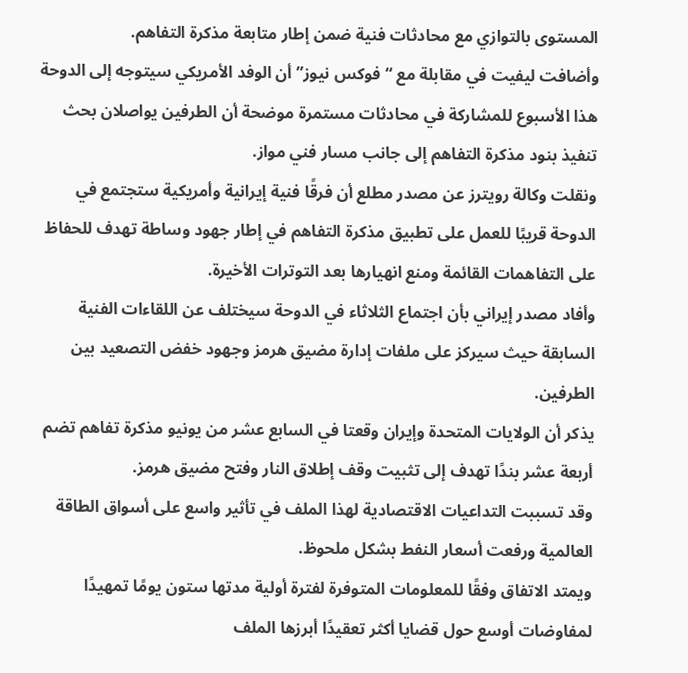المستوى بالتوازي مع محادثات فنية ضمن إطار متابعة مذكرة التفاهم.
وأضافت ليفيت في مقابلة مع “فوكس نيوز” أن الوفد الأمريكي سيتوجه إلى الدوحة هذا الأسبوع للمشاركة في محادثات مستمرة موضحة أن الطرفين يواصلان بحث تنفيذ بنود مذكرة التفاهم إلى جانب مسار فني مواز.
ونقلت وكالة رويترز عن مصدر مطلع أن فرقًا فنية إيرانية وأمريكية ستجتمع في الدوحة قريبًا للعمل على تطبيق مذكرة التفاهم في إطار جهود وساطة تهدف للحفاظ على التفاهمات القائمة ومنع انهيارها بعد التوترات الأخيرة.
وأفاد مصدر إيراني بأن اجتماع الثلاثاء في الدوحة سيختلف عن اللقاءات الفنية السابقة حيث سيركز على ملفات إدارة مضيق هرمز وجهود خفض التصعيد بين الطرفين.
يذكر أن الولايات المتحدة وإيران وقعتا في السابع عشر من يونيو مذكرة تفاهم تضم أربعة عشر بندًا تهدف إلى تثبيت وقف إطلاق النار وفتح مضيق هرمز.
وقد تسببت التداعيات الاقتصادية لهذا الملف في تأثير واسع على أسواق الطاقة العالمية ورفعت أسعار النفط بشكل ملحوظ.
ويمتد الاتفاق وفقًا للمعلومات المتوفرة لفترة أولية مدتها ستون يومًا تمهيدًا لمفاوضات أوسع حول قضايا أكثر تعقيدًا أبرزها الملف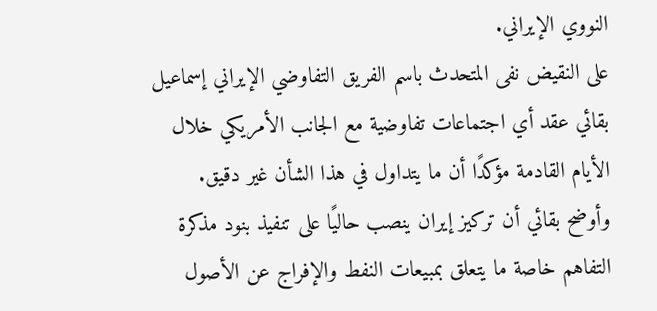النووي الإيراني.
على النقيض نفى المتحدث باسم الفريق التفاوضي الإيراني إسماعيل بقائي عقد أي اجتماعات تفاوضية مع الجانب الأمريكي خلال الأيام القادمة مؤكدًا أن ما يتداول في هذا الشأن غير دقيق.
وأوضح بقائي أن تركيز إيران ينصب حاليًا على تنفيذ بنود مذكرة التفاهم خاصة ما يتعلق بمبيعات النفط والإفراج عن الأصول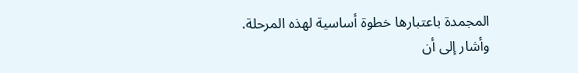المجمدة باعتبارها خطوة أساسية لهذه المرحلة.
وأشار إلى أن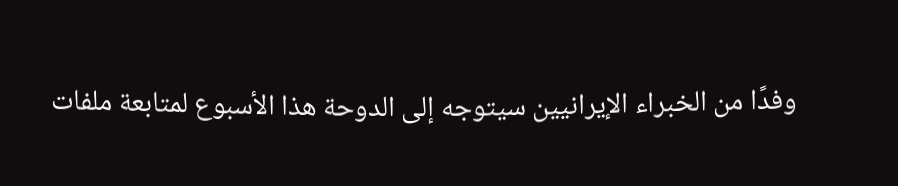وفدًا من الخبراء الإيرانيين سيتوجه إلى الدوحة هذا الأسبوع لمتابعة ملفات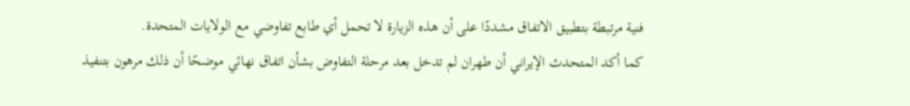فنية مرتبطة بتطبيق الاتفاق مشددًا على أن هذه الزيارة لا تحمل أي طابع تفاوضي مع الولايات المتحدة.
كما أكد المتحدث الإيراني أن طهران لم تدخل بعد مرحلة التفاوض بشأن اتفاق نهائي موضحًا أن ذلك مرهون بتنفيذ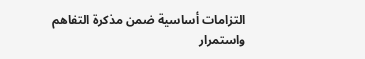التزامات أساسية ضمن مذكرة التفاهم واستمرار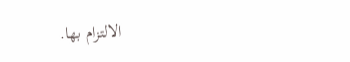الالتزام بها.